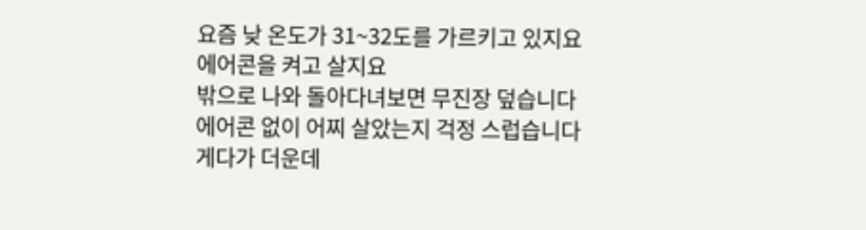요즘 낮 온도가 31~32도를 가르키고 있지요
에어콘을 켜고 살지요
밖으로 나와 돌아다녀보면 무진장 덮습니다
에어콘 없이 어찌 살았는지 걱정 스럽습니다
게다가 더운데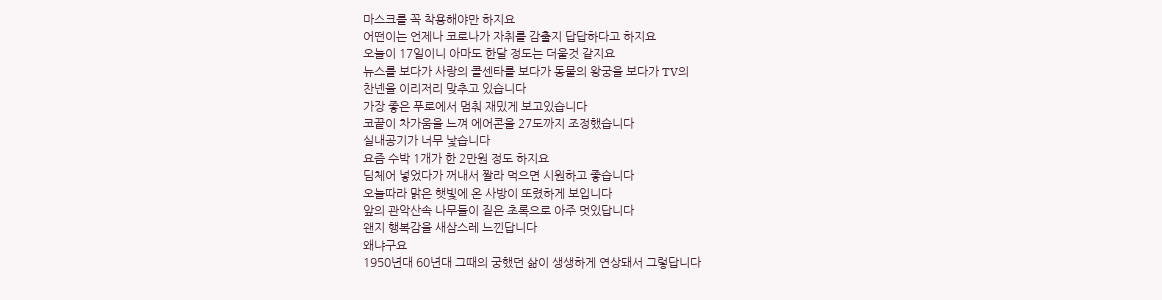마스크를 꼭 착용해야만 하지요
어떤이는 언제나 코로나가 자취를 감출지 답답하다고 하지요
오늘이 17일이니 아마도 한달 정도는 더울것 같지요
뉴스를 보다가 사랑의 콜센타를 보다가 동물의 왕궁을 보다가 TV의
찬넨을 이리저리 맞추고 있습니다
가장 좋은 푸로에서 멈춰 재밌게 보고있습니다
코끝이 차가움을 느껴 에어콘을 27도까지 조정했습니다
실내공기가 너무 낯습니다
요즘 수박 1개가 한 2만원 정도 하지요
딤체어 넣었다가 꺼내서 짤라 먹으면 시원하고 좋습니다
오늘따라 맑은 햇빛에 온 사방이 또렸하게 보입니다
앞의 관악산속 나무들이 짙은 초록으로 아주 멋있답니다
왠지 행복감을 새삼스레 느낀답니다
왜냐구요
1950년대 60년대 그때의 궁했던 삶이 생생하게 연상돼서 그렇답니다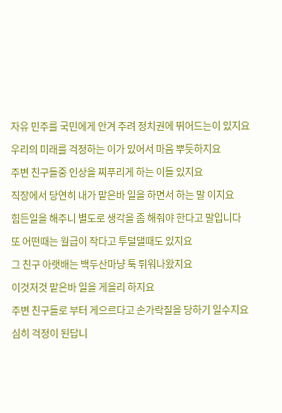자유 민주를 국민에게 안겨 주려 정치권에 뛰어드는이 있지요
우리의 미래를 걱정하는 이가 있어서 마음 뿌듯하지요
주변 친구들중 인상을 찌푸리게 하는 이들 있지요
직장에서 당연히 내가 맡은바 일을 하면서 하는 말 이지요
힘든일을 해주니 별도로 생각을 좀 해줘야 한다고 말입니다
또 어떤때는 월급이 작다고 투덜댈때도 있지요
그 친구 아랫배는 백두산마냥 툭 튀워나왔지요
이것저것 맡은바 일을 게을리 하지요
주변 친구들로 부터 게으르다고 손가락질을 당하기 일수지요
심히 걱정이 된답니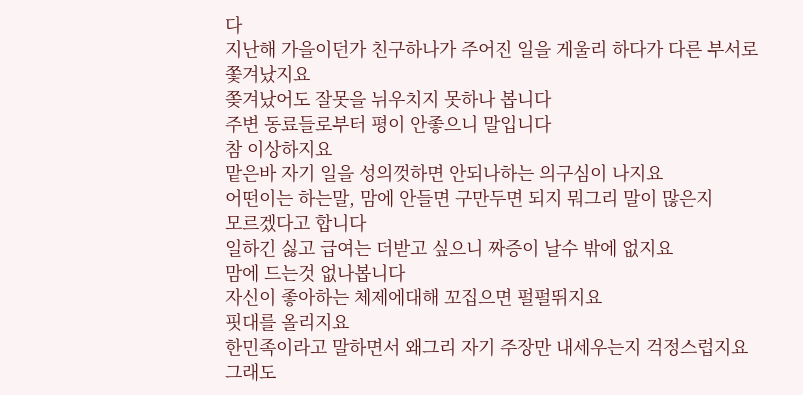다
지난해 가을이던가 친구하나가 주어진 일을 게울리 하다가 다른 부서로
쫓겨났지요
쫒겨났어도 잘못을 뉘우치지 못하나 봅니다
주변 동료들로부터 평이 안좋으니 말입니다
참 이상하지요
맡은바 자기 일을 성의껏하면 안되나하는 의구심이 나지요
어떤이는 하는말, 맘에 안들면 구만두면 되지 뭐그리 말이 많은지
모르겠다고 합니다
일하긴 싫고 급여는 더받고 싶으니 짜증이 날수 밖에 없지요
맘에 드는것 없나봅니다
자신이 좋아하는 체제에대해 꼬집으면 펄펄뛰지요
핏대를 올리지요
한민족이라고 말하면서 왜그리 자기 주장만 내세우는지 걱정스럽지요
그래도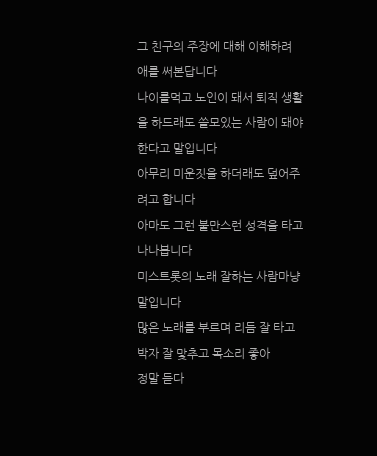그 친구의 주장에 대해 이해하려 애를 써본답니다
나이를먹고 노인이 돼서 퇴직 생활을 하드래도 쓸모있는 사람이 돼야
한다고 말입니다
아무리 미운짓을 하더래도 덮어주려고 합니다
아마도 그런 불만스런 성격을 타고 나나봅니다
미스트롯의 노래 잘하는 사람마냥 말입니다
많은 노래를 부르며 리듬 잘 타고 박자 잘 맟추고 목소리 좋아
정말 듣다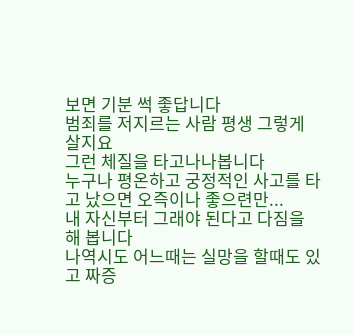보면 기분 썩 좋답니다
범죄를 저지르는 사람 평생 그렇게 살지요
그런 체질을 타고나나봅니다
누구나 평온하고 궁정적인 사고를 타고 났으면 오즉이나 좋으련만...
내 자신부터 그래야 된다고 다짐을 해 봅니다
나역시도 어느때는 실망을 할때도 있고 짜증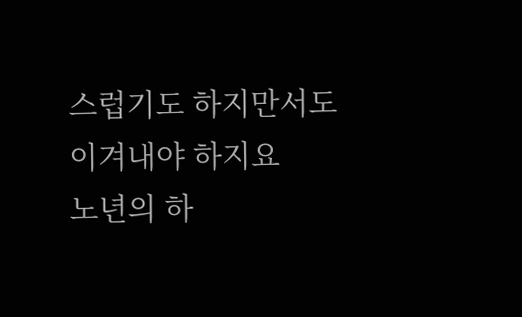스럽기도 하지만서도
이겨내야 하지요
노년의 하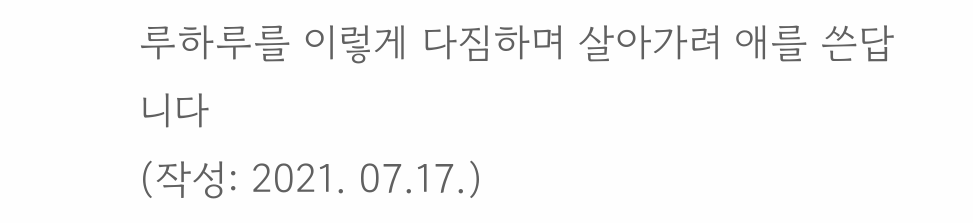루하루를 이렇게 다짐하며 살아가려 애를 쓴답니다
(작성: 2021. 07.17.)